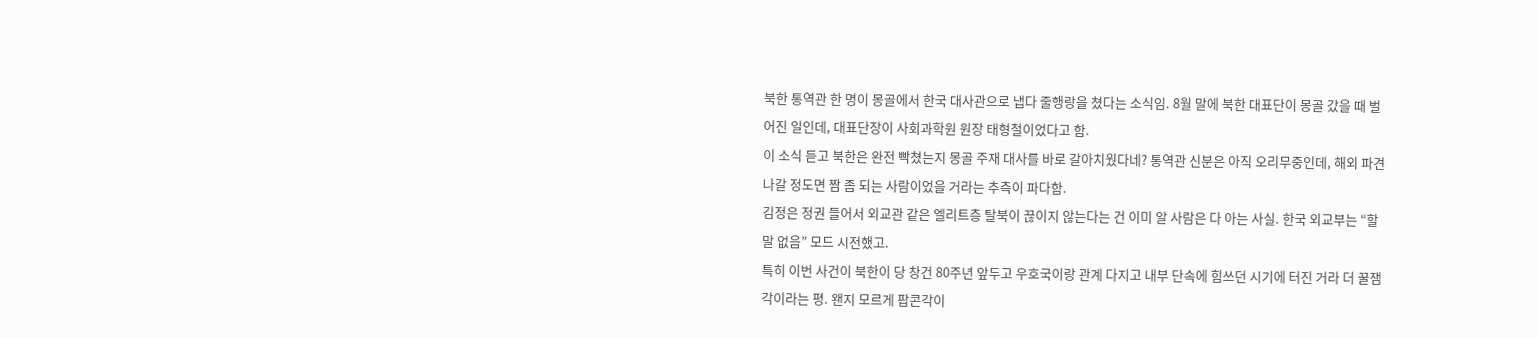북한 통역관 한 명이 몽골에서 한국 대사관으로 냅다 줄행랑을 쳤다는 소식임. 8월 말에 북한 대표단이 몽골 갔을 때 벌어진 일인데, 대표단장이 사회과학원 원장 태형철이었다고 함.
이 소식 듣고 북한은 완전 빡쳤는지 몽골 주재 대사를 바로 갈아치웠다네? 통역관 신분은 아직 오리무중인데, 해외 파견 나갈 정도면 짬 좀 되는 사람이었을 거라는 추측이 파다함.
김정은 정권 들어서 외교관 같은 엘리트층 탈북이 끊이지 않는다는 건 이미 알 사람은 다 아는 사실. 한국 외교부는 “할 말 없음” 모드 시전했고.
특히 이번 사건이 북한이 당 창건 80주년 앞두고 우호국이랑 관계 다지고 내부 단속에 힘쓰던 시기에 터진 거라 더 꿀잼 각이라는 평. 왠지 모르게 팝콘각이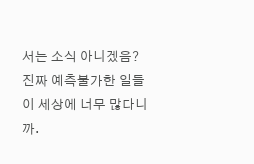서는 소식 아니겠음? 진짜 예측불가한 일들이 세상에 너무 많다니까.